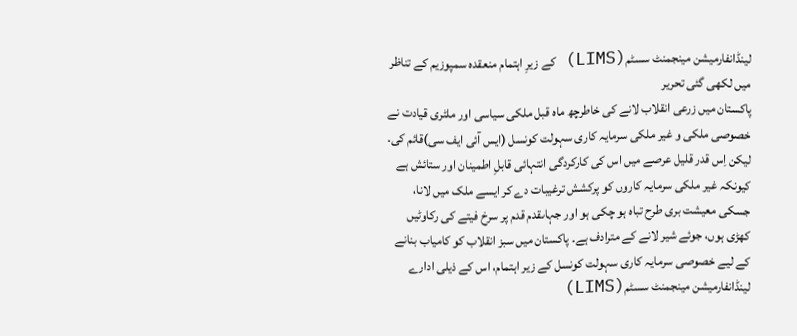لینڈانفارمیشن مینجمنٹ سسٹم(LIMS) کے زیرِ اہتمام منعقدہ سمپوزیم کے تناظر میں لکھی گئی تحریر
پاکستان میں زرعی انقلاب لانے کی خاطرچھ ماہ قبل ملکی سیاسی اور ملٹری قیادت نے خصوصی ملکی و غیر ملکی سرمایہ کاری سہولت کونسل (ایس آئی ایف سی)قائم کی۔ لیکن اِس قدر قلیل عرصے میں اس کی کارکردگی انتہائی قابلِ اطمینان اور ستائش ہے کیونکہ غیر ملکی سرمایہ کاروں کو پرکشش ترغیبات دے کر ایسے ملک میں لانا، جسکی معیشت بری طرح تباہ ہو چکی ہو اور جہاںقدم قدم پر سرخ فیتے کی رکاوٹیں کھڑی ہوں، جوئے شیر لانے کے مترادف ہے۔ پاکستان میں سبز انقلاب کو کامیاب بنانے کے لیے خصوصی سرمایہ کاری سہولت کونسل کے زیر اہتمام، اس کے ذیلی ادارے لینڈانفارمیشن مینجمنٹ سسٹم(LIMS)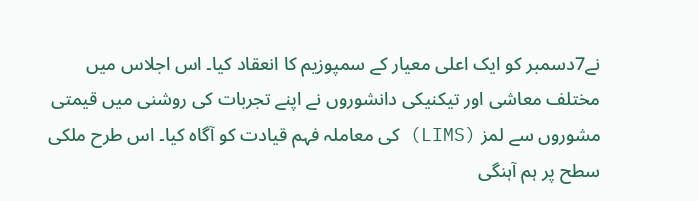نے7دسمبر کو ایک اعلی معیار کے سمپوزیم کا انعقاد کیا۔ اس اجلاس میں مختلف معاشی اور تیکنیکی دانشوروں نے اپنے تجربات کی روشنی میں قیمتی مشوروں سے لمز (LIMS) کی معاملہ فہم قیادت کو آگاہ کیا۔ اس طرح ملکی سطح پر ہم آہنگی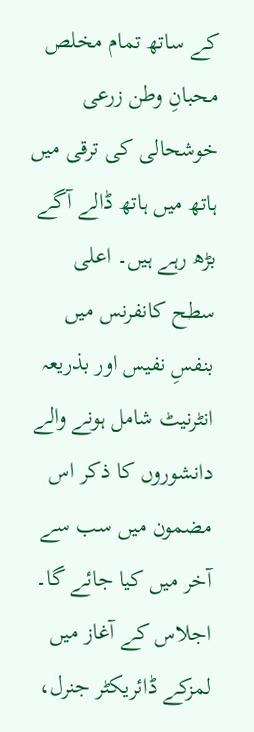کے ساتھ تمام مخلص محبانِ وطن زرعی خوشحالی کی ترقی میں ہاتھ میں ہاتھ ڈالے آگے بڑھ رہے ہیں۔ اعلی سطح کانفرنس میں بنفسِ نفیس اور بذریعہ انٹرنیٹ شامل ہونے والے دانشوروں کا ذکر اس مضمون میں سب سے آخر میں کیا جائے گا۔ اجلاس کے آغاز میں لمزکے ڈائریکٹر جنرل،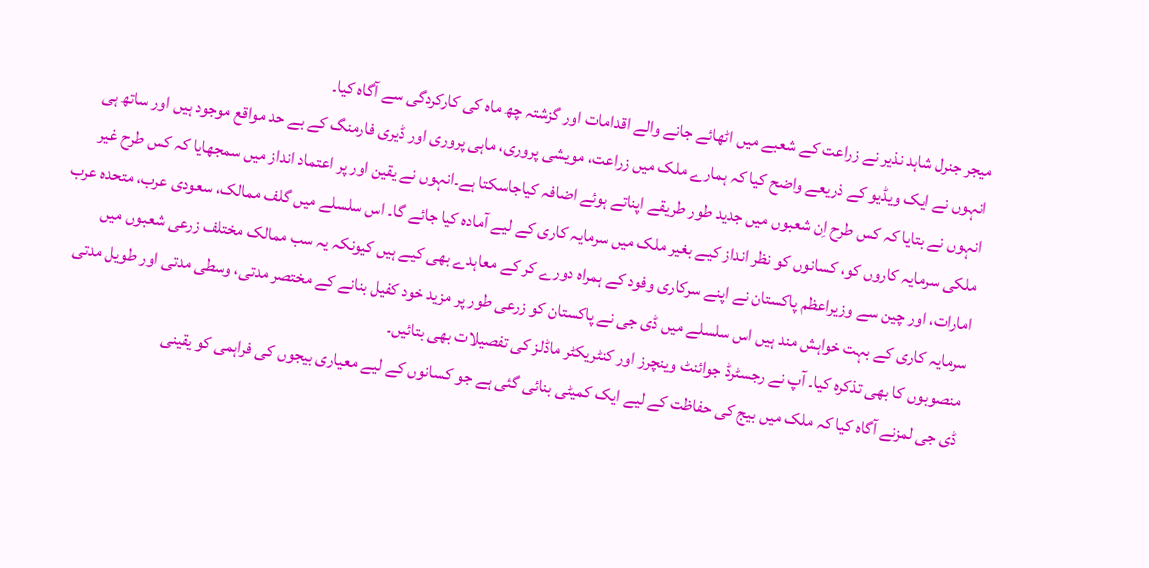میجر جنرل شاہد نذیر نے زراعت کے شعبے میں اٹھائے جانے والے اقدامات اور گزشتہ چھ ماہ کی کارکردگی سے آگاہ کیا۔
انہوں نے ایک ویڈیو کے ذریعے واضح کیا کہ ہمارے ملک میں زراعت، مویشی پروری، ماہی پروری اور ڈیری فارمنگ کے بے حد مواقع موجود ہیں اور ساتھ ہی انہوں نے بتایا کہ کس طرح اِن شعبوں میں جدید طور طریقے اپناتے ہوئے اضافہ کیاجاسکتا ہے۔انہوں نے یقین اور پر اعتماد انداز میں سمجھایا کہ کس طرح غیر ملکی سرمایہ کاروں کو، کسانوں کو نظر انداز کیے بغیر ملک میں سرمایہ کاری کے لیے آمادہ کیا جائے گا۔ اس سلسلے میں گلف ممالک، سعودی عرب، متحدہ عرب امارات، اور چین سے وزیراعظم پاکستان نے اپنے سرکاری وفود کے ہمراہ دورے کر کے معاہدے بھی کیے ہیں کیونکہ یہ سب ممالک مختلف زرعی شعبوں میں سرمایہ کاری کے بہت خواہش مند ہیں اس سلسلے میں ڈی جی نے پاکستان کو زرعی طور پر مزید خود کفیل بنانے کے مختصر مدتی، وسطی مدتی اور طویل مدتی منصوبوں کا بھی تذکرہ کیا۔ آپ نے رجسٹرڈ جوائنٹ وینچرز اور کنٹریکٹر ماڈلز کی تفصیلات بھی بتائیں۔
ڈی جی لمزنے آگاہ کیا کہ ملک میں بیج کی حفاظت کے لیے ایک کمیٹی بنائی گئی ہے جو کسانوں کے لیے معیاری بیجوں کی فراہمی کو یقینی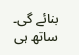بنائے گی۔ ساتھ ہی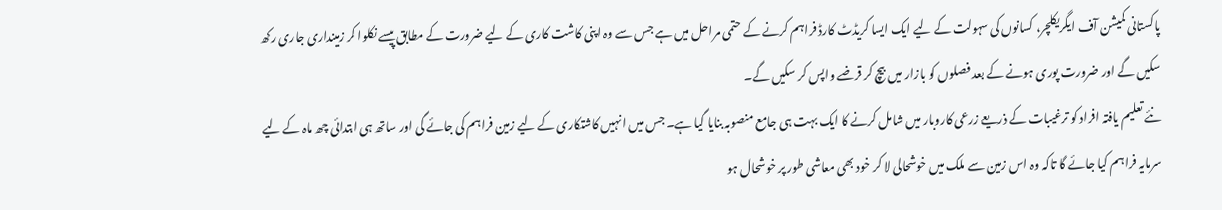پاکستانی کمیشن آف ایگریکلچر، کسانوں کی سہولت کے لیے ایک ایسا کریڈٹ کارڈ فراہم کرنے کے حتمی مراحل میں ہے جس سے وہ اپنی کاشت کاری کے لیے ضرورت کے مطابق پیسے نکلوا کر زمینداری جاری رکھ سکیں گے اور ضرورت پوری ہونے کے بعد فصلوں کو بازار میں بیچ کر قرضے واپس کر سکیں گے۔
نئے تعلیم یافتہ افراد کو ترغیبات کے ذریعے زرعی کاروبار میں شامل کرنے کا ایک بہت ہی جامع منصوبہ بنایا گیا ہے۔ جس میں انہیں کاشتکاری کے لیے زمین فراہم کی جائے گی اور ساتھ ہی ابتدائی چھ ماہ کے لیے سرمایہ فراہم کیا جائے گا تاکہ وہ اس زمین سے ملک میں خوشحالی لا کر خود بھی معاشی طور پر خوشحال ہو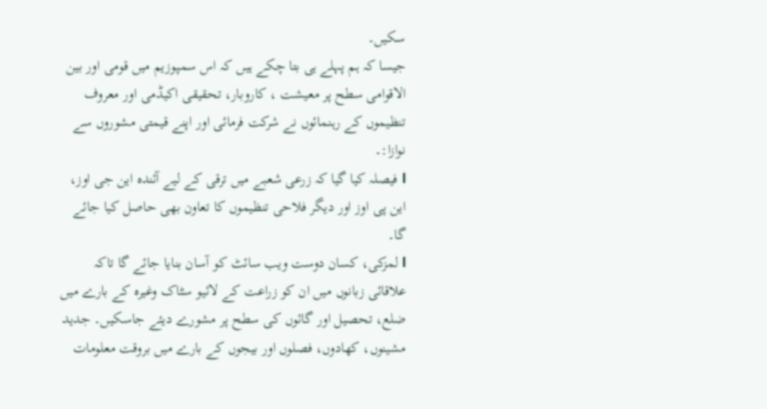سکیں۔
جیسا کہ ہم پہلے ہی بتا چکے ہیں کہ اس سمپوزیم میں قومی اور بین الاقوامی سطح پر معیشت ، کاروبار، تحقیقی اکیڈمی اور معروف تنظیموں کے رہنمائوں نے شرکت فرمائی اور اپنے قیمتی مشوروں سے نوازا:۔
l فیصلہ کیا گیا کہ زرعی شعبے میں ترقی کے لیے آئندہ این جی اوز، این پی اوز اور دیگر فلاحی تنظیموں کا تعاون بھی حاصل کیا جائے گا۔
l لمزکی، کسان دوست ویب سائٹ کو آسان بنایا جائے گا تاکہ علاقائی زبانوں میں ان کو زراعت کے لائیو سٹاک وغیرہ کے بارے میں ضلع، تحصیل اور گائوں کی سطح پر مشورے دیئے جاسکیں۔ جدید مشینوں، کھادوں، فصلوں اور بیجوں کے بارے میں بروقت معلومات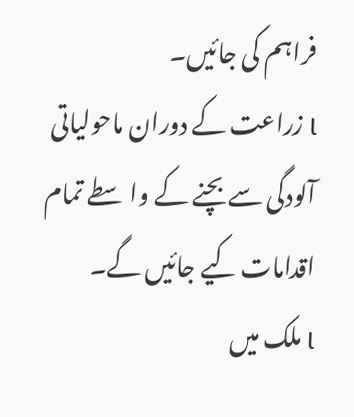فراہم کی جائیں۔
l زراعت کے دوران ماحولیاتی آلودگی سے بچنے کے واسطے تمام اقدامات کیے جائیں گے۔
l ملک میں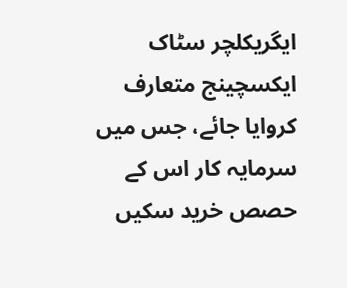ایگریکلچر سٹاک ایکسچینج متعارف کروایا جائے، جس میں سرمایہ کار اس کے حصص خرید سکیں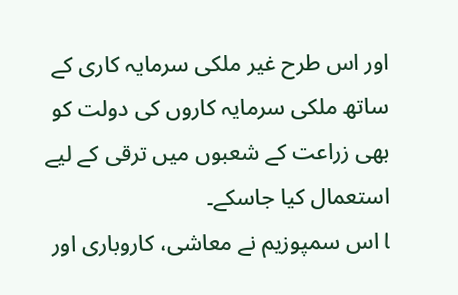اور اس طرح غیر ملکی سرمایہ کاری کے ساتھ ملکی سرمایہ کاروں کی دولت کو بھی زراعت کے شعبوں میں ترقی کے لیے استعمال کیا جاسکے۔
l اس سمپوزیم نے معاشی، کاروباری اور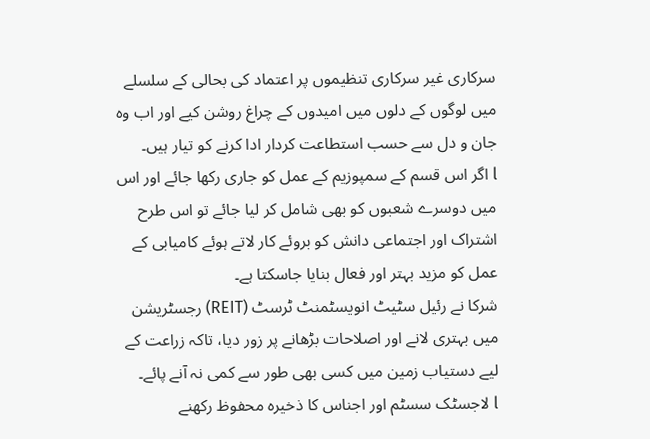سرکاری غیر سرکاری تنظیموں پر اعتماد کی بحالی کے سلسلے میں لوگوں کے دلوں میں امیدوں کے چراغ روشن کیے اور اب وہ جان و دل سے حسب استطاعت کردار ادا کرنے کو تیار ہیں۔
l اگر اس قسم کے سمپوزیم کے عمل کو جاری رکھا جائے اور اس میں دوسرے شعبوں کو بھی شامل کر لیا جائے تو اس طرح اشتراک اور اجتماعی دانش کو بروئے کار لاتے ہوئے کامیابی کے عمل کو مزید بہتر اور فعال بنایا جاسکتا ہے۔
شرکا نے رئیل سٹیٹ انویسٹمنٹ ٹرسٹ (REIT) رجسٹریشن میں بہتری لانے اور اصلاحات بڑھانے پر زور دیا، تاکہ زراعت کے لیے دستیاب زمین میں کسی بھی طور سے کمی نہ آنے پائے۔
l لاجسٹک سسٹم اور اجناس کا ذخیرہ محفوظ رکھنے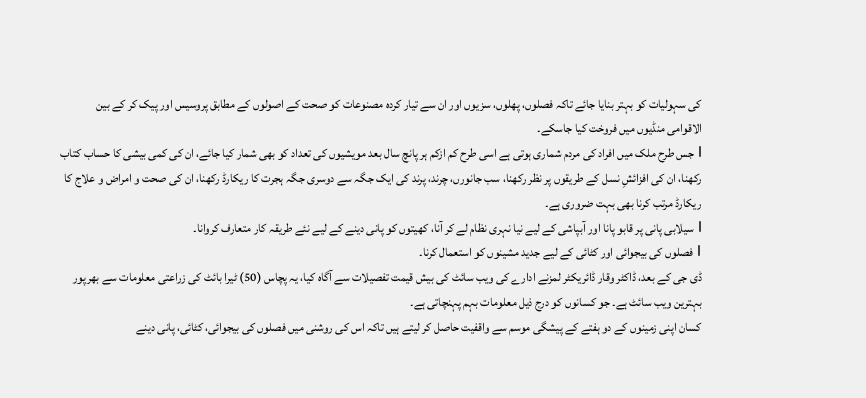کی سہولیات کو بہتر بنایا جائے تاکہ فصلوں، پھلوں، سزیوں اور ان سے تیار کردہ مصنوعات کو صحت کے اصولوں کے مطابق پروسیس اور پیک کر کے بین الاقوامی منڈیوں میں فروخت کیا جاسکے۔
l جس طرح ملک میں افراد کی مردم شماری ہوتی ہے اسی طرح کم ازکم ہر پانچ سال بعد مویشیوں کی تعداد کو بھی شمار کیا جائے، ان کی کمی بیشی کا حساب کتاب رکھنا، ان کی افزائشِ نسل کے طریقوں پر نظر رکھنا، سب جانورں، چرند، پرند کی ایک جگہ سے دوسری جگہ ہجرت کا ریکارڈ رکھنا، ان کی صحت و امراض و علاج کا ریکارڈ مرتب کرنا بھی بہت ضروری ہے۔
l سیلابی پانی پر قابو پانا اور آبپاشی کے لیے نیا نہری نظام لے کر آنا، کھیتوں کو پانی دینے کے لیے نئے طریقہ کار متعارف کروانا۔
l فصلوں کی بیجوائی اور کٹائی کے لیے جدید مشینوں کو استعمال کرنا۔
ڈی جی کے بعد، ڈاکٹر وقار ڈائریکٹر لمزنے ادارے کی ویب سائٹ کی بیش قیمت تفصیلات سے آگاہ کیا، یہ پچاس (50) ٹیرا بائٹ کی زراعتی معلومات سے بھرپور بہترین ویب سائٹ ہے۔ جو کسانوں کو درج ذیل معلومات بہم پہنچاتی ہے۔
کسان اپنی زمینوں کے دو ہفتے کے پیشگی موسم سے واقفیت حاصل کر لیتے ہیں تاکہ اس کی روشنی میں فصلوں کی بیجوائی، کٹائی، پانی دینے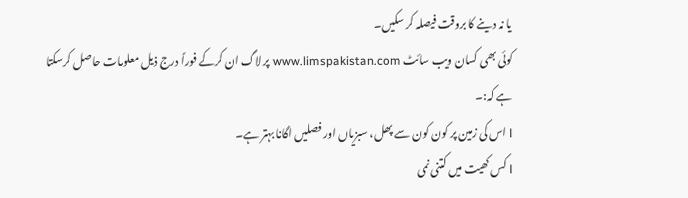یا نہ دینے کا بروقت فیصلہ کر سکیں۔
کوئی بھی کسان ویب سائٹ www.limspakistan.com پر لاگ ان کرکے فوراً درج ذیل معلومات حاصل کرسکتا ہے کہ:۔
l اس کی زمین پر کون کون سے پھل، سبزیاں اور فصلیں اگانا بہتر ہے۔
l کس کھیت میں کتنی نمی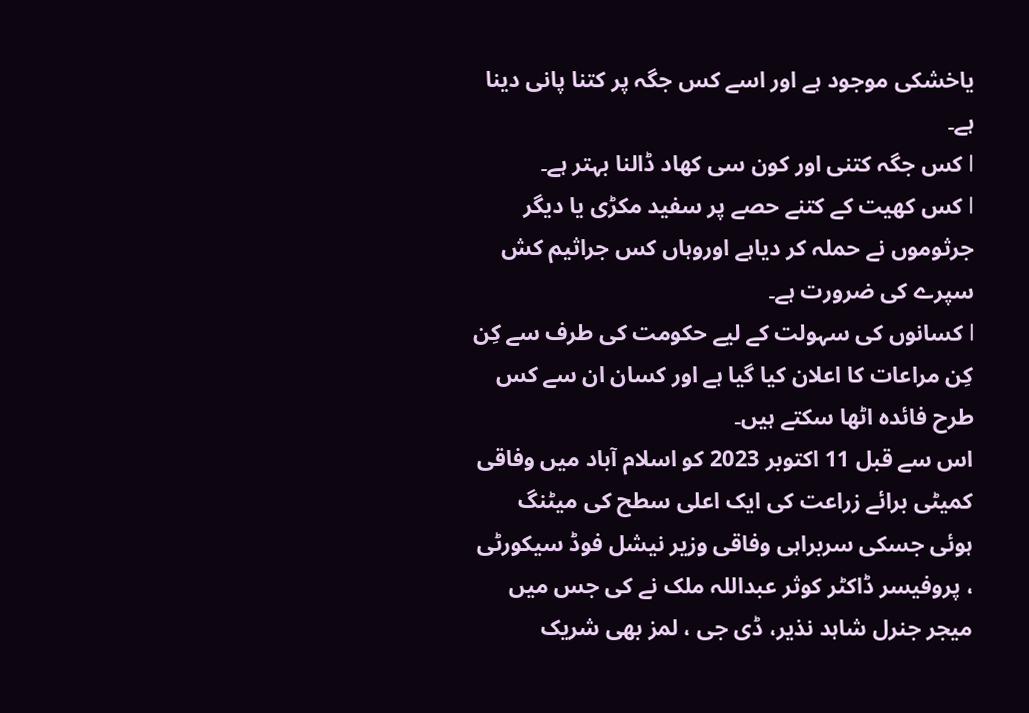یاخشکی موجود ہے اور اسے کس جگہ پر کتنا پانی دینا ہے۔
l کس جگہ کتنی اور کون سی کھاد ڈالنا بہتر ہے۔
l کس کھیت کے کتنے حصے پر سفید مکڑی یا دیگر جرثوموں نے حملہ کر دیاہے اوروہاں کس جراثیم کش سپرے کی ضرورت ہے۔
l کسانوں کی سہولت کے لیے حکومت کی طرف سے کِن کِن مراعات کا اعلان کیا گیا ہے اور کسان ان سے کس طرح فائدہ اٹھا سکتے ہیں۔
اس سے قبل 11 اکتوبر 2023 کو اسلام آباد میں وفاقی کمیٹی برائے زراعت کی ایک اعلی سطح کی میٹنگ ہوئی جسکی سربراہی وفاقی وزیر نیشل فوڈ سیکورٹی ، پروفیسر ڈاکٹر کوثر عبداللہ ملک نے کی جس میں میجر جنرل شاہد نذیر، ڈی جی ، لمز بھی شریک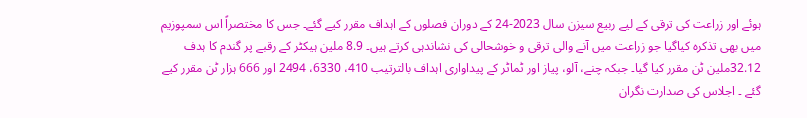ہوئے اور زراعت کی ترقی کے لیے ربیع سیزن سال 2023-24 کے دوران فصلوں کے اہداف مقرر کیے گئے۔ جس کا مختصراً اس سمپوزیم میں بھی تذکرہ کیاگیا جو زراعت میں آنے والی ترقی و خوشحالی کی نشاندہی کرتے ہیں۔ 8.9 ملین ہیکٹر کے رقبے پر گندم کا ہدف 32.12ملین ٹن مقرر کیا گیا۔ جبکہ چنے، آلو، پیاز اور ٹماٹر کے پیداواری اہداف بالترتیب 410، 6330، 2494 اور 666 ہزار ٹن مقرر کیے گئے ۔ اجلاس کی صدارت نگران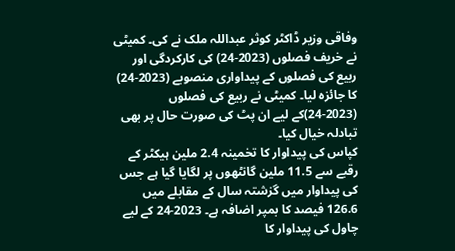وفاقی وزیر ڈاکٹر کوثر عبداللہ ملک نے کی۔ کمیٹی نے خریف فصلوں (2023-24) کی کارکردگی اور ربیع کی فصلوں کے پیداواری منصوبے (2023-24) کا جائزہ لیا۔ کمیٹی نے ربیع کی فصلوں (2023-24)کے لیے ان پٹ کی صورت حال پر بھی تبادلہ خیال کیا۔
کپاس کی پیداوار کا تخمینہ 2.4 ملین ہیکٹر کے رقبے سے 11.5 ملین گانٹھوں پر لگایا گیا ہے جس کی پیداوار میں گزشتہ سال کے مقابلے میں 126.6 فیصد کا بمپر اضافہ ہے۔ 2023-24 کے لیے چاول کی پیداوار کا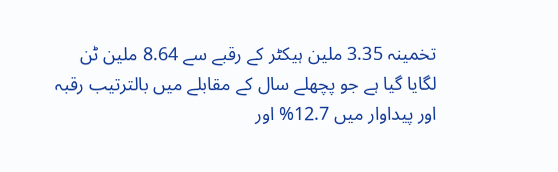تخمینہ 3.35 ملین ہیکٹر کے رقبے سے 8.64 ملین ٹن لگایا گیا ہے جو پچھلے سال کے مقابلے میں بالترتیب رقبہ اور پیداوار میں 12.7% اور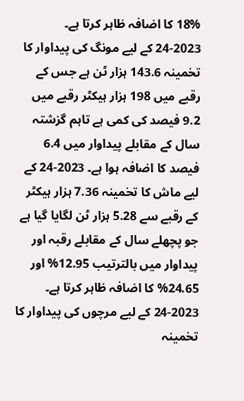18% کا اضافہ ظاہر کرتا ہے۔ 2023-24 کے لیے مونگ کی پیداوار کا تخمینہ 143.6 ہزار ٹن ہے جس کے رقبے میں 198 ہزار ہیکٹر رقبے میں 9.2 فیصد کی کمی ہے تاہم گزشتہ سال کے مقابلے پیداوار میں 6.4 فیصد کا اضافہ ہوا ہے۔ 2023-24 کے لیے ماش کا تخمینہ 7.36 ہزار ہیکٹر کے رقبے سے 5.28 ہزار ٹن لگایا گیا ہے جو پچھلے سال کے مقابلے رقبہ اور پیداوار میں بالترتیب 12.95% اور 24.65% کا اضافہ ظاہر کرتا ہے۔ 2023-24 کے لیے مرچوں کی پیداوار کا تخمینہ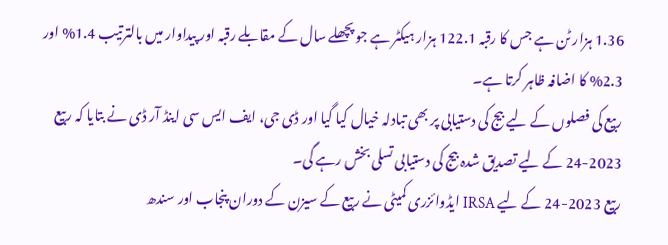1.36 ہزار ٹن ہے جس کا رقبہ 122.1 ہزار ہیکٹر ہے جو پچھلے سال کے مقابلے رقبہ اور پیداوار میں بالترتیب 1.4% اور 2.3% کا اضافہ ظاہر کرتا ہے۔
ربیع کی فصلوں کے لیے بیج کی دستیابی پر بھی تبادلہ خیال کیا گیا اور ڈی جی، ایف ایس سی اینڈ آر ڈی نے بتایا کہ ربیع 2023-24 کے لیے تصدیق شدہ بیج کی دستیابی تسلی بخش رہے گی۔
ربیع 2023-24 کے لیے IRSA ایڈوائزری کمیٹی نے ربیع کے سیزن کے دوران پنجاب اور سندھ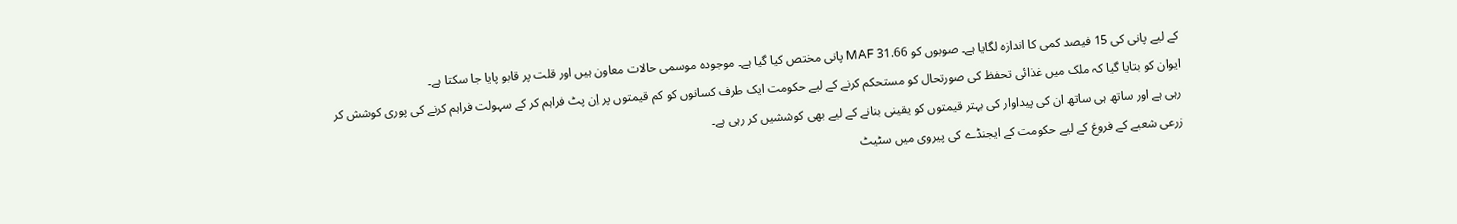کے لیے پانی کی 15 فیصد کمی کا اندازہ لگایا ہے۔ صوبوں کو 31.66 MAF پانی مختص کیا گیا ہے۔ موجودہ موسمی حالات معاون ہیں اور قلت پر قابو پایا جا سکتا ہے۔
ایوان کو بتایا گیا کہ ملک میں غذائی تحفظ کی صورتحال کو مستحکم کرنے کے لیے حکومت ایک طرف کسانوں کو کم قیمتوں پر اِن پٹ فراہم کر کے سہولت فراہم کرنے کی پوری کوشش کر رہی ہے اور ساتھ ہی ساتھ ان کی پیداوار کی بہتر قیمتوں کو یقینی بنانے کے لیے بھی کوششیں کر رہی ہے۔
زرعی شعبے کے فروغ کے لیے حکومت کے ایجنڈے کی پیروی میں سٹیٹ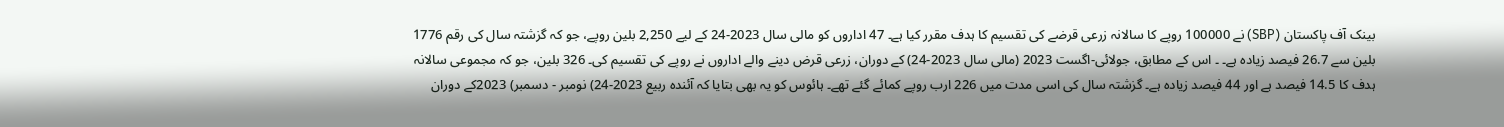بینک آف پاکستان (SBP) نے 100000 روپے کا سالانہ زرعی قرضے کی تقسیم کا ہدف مقرر کیا ہے۔ 47 اداروں کو مالی سال 2023-24 کے لیے 2,250 بلین روپے، جو کہ گزشتہ سال کی رقم 1776 بلین سے 26.7 فیصد زیادہ ہے۔ ۔ اس کے مطابق، جولائی-اگست 2023 (مالی سال 2023-24) کے دوران، زرعی قرض دینے والے اداروں نے روپے کی تقسیم کی۔ 326 بلین، جو کہ مجموعی سالانہ ہدف کا 14.5 فیصد ہے اور 44 فیصد زیادہ ہے۔ گزشتہ سال کی اسی مدت میں 226 ارب روپے کمائے گئے تھے۔ ہائوس کو یہ بھی بتایا کہ آئندہ ربیع 2023-24) نومبر - دسمبر) 2023کے دوران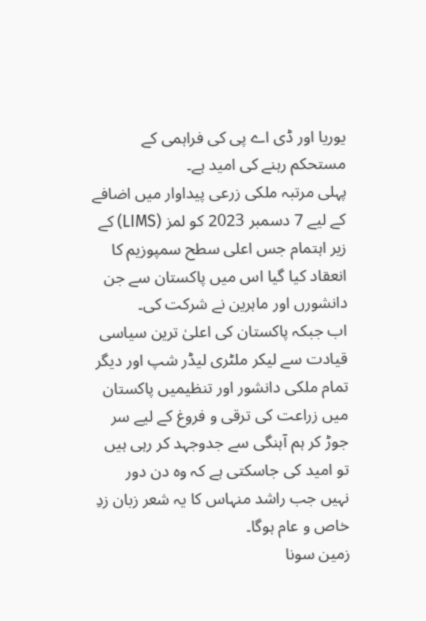یوریا اور ڈی اے پی کی فراہمی کے مستحکم رہنے کی امید ہے۔
پہلی مرتبہ ملکی زرعی پیداوار میں اضافے کے لیے 7 دسمبر 2023 کو لمز (LIMS) کے زیر اہتمام جس اعلی سطح سمپوزیم کا انعقاد کیا گیا اس میں پاکستان سے جن دانشورں اور ماہرین نے شرکت کی۔
اب جبکہ پاکستان کی اعلیٰ ترین سیاسی قیادت سے لیکر ملٹری لیڈر شپ اور دیگر تمام ملکی دانشور اور تنظیمیں پاکستان میں زراعت کی ترقی و فروغ کے لیے سر جوڑ کر ہم آہنگی سے جدوجہد کر رہی ہیں تو امید کی جاسکتی ہے کہ وہ دن دور نہیں جب راشد منہاس کا یہ شعر زبان زدِ خاص و عام ہوگا۔
زمین سونا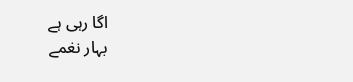اگا رہی ہے
بہار نغمے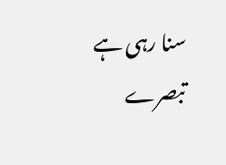سنا رہی ہے
تبصرے